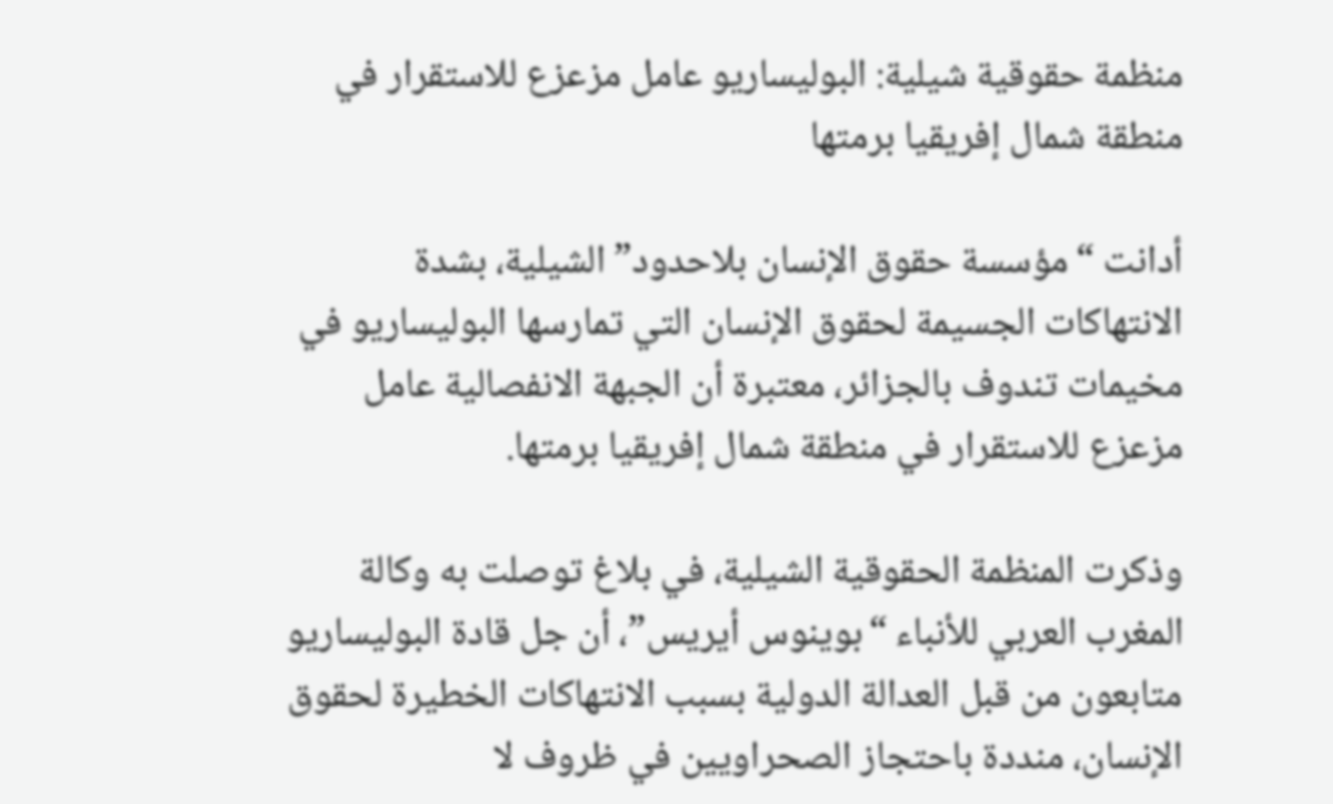منظمة حقوقية شيلية: البوليساريو عامل مزعزع للاستقرار في منطقة شمال إفريقيا برمتها

أدانت “مؤسسة حقوق الإنسان بلاحدود” الشيلية، بشدة الانتهاكات الجسيمة لحقوق الإنسان التي تمارسها البوليساريو في مخيمات تندوف بالجزائر، معتبرة أن الجبهة الانفصالية عامل مزعزع للاستقرار في منطقة شمال إفريقيا برمتها.

وذكرت المنظمة الحقوقية الشيلية، في بلاغ توصلت به وكالة المغرب العربي للأنباء “بوينوس أيريس”، أن جل قادة البوليساريو متابعون من قبل العدالة الدولية بسبب الانتهاكات الخطيرة لحقوق الإنسان، منددة باحتجاز الصحراويين في ظروف لا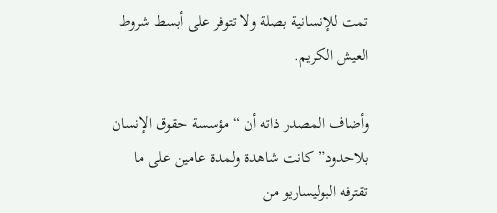تمت للإنسانية بصلة ولا تتوفر على أبسط شروط العيش الكريم.

وأضاف المصدر ذاته أن “مؤسسة حقوق الإنسان بلاحدود” كانت شاهدة ولمدة عامين على ما تقترفه البوليساريو من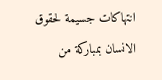انتهاكات جسيمة لحقوق الانسان بمباركة من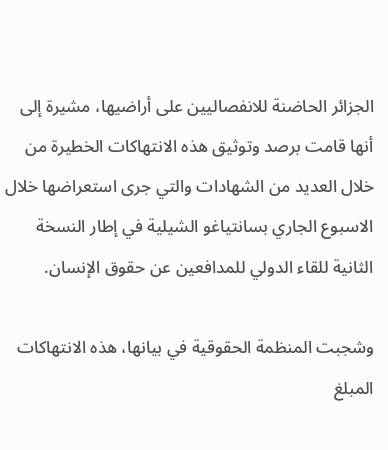الجزائر الحاضنة للانفصاليين على أراضيها، مشيرة إلى أنها قامت برصد وتوثيق هذه الانتهاكات الخطيرة من خلال العديد من الشهادات والتي جرى استعراضها خلال الاسبوع الجاري بسانتياغو الشيلية في إطار النسخة الثانية للقاء الدولي للمدافعين عن حقوق الإنسان.

وشجبت المنظمة الحقوقية في بيانها، هذه الانتهاكات المبلغ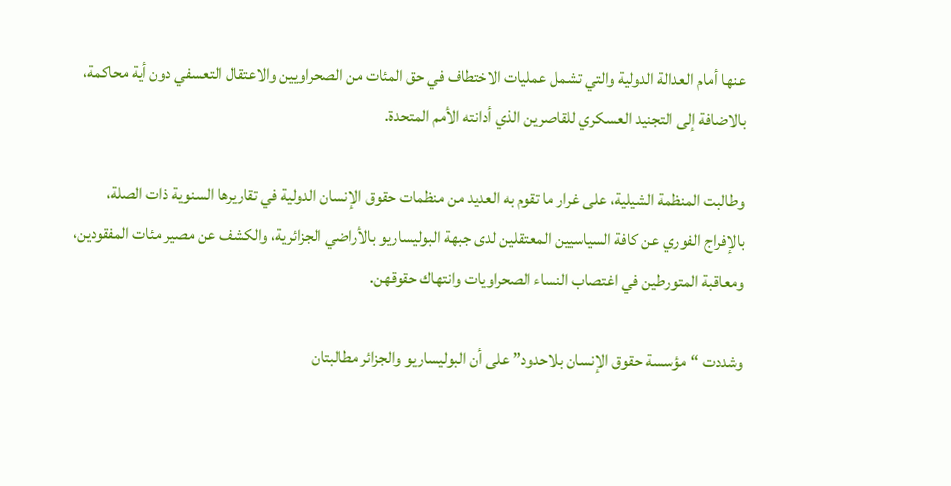عنها أمام العدالة الدولية والتي تشمل عمليات الاختطاف في حق المئات من الصحراويين والاعتقال التعسفي دون أية محاكمة، بالاضافة إلى التجنيد العسكري للقاصرين الذي أدانته الأمم المتحدة.

وطالبت المنظمة الشيلية، على غرار ما تقوم به العديد من منظمات حقوق الإنسان الدولية في تقاريرها السنوية ذات الصلة، بالإفراج الفوري عن كافة السياسيين المعتقلين لدى جبهة البوليساريو بالأراضي الجزائرية، والكشف عن مصير مئات المفقودين، ومعاقبة المتورطين في اغتصاب النساء الصحراويات وانتهاك حقوقهن.

وشددت “مؤسسة حقوق الإنسان بلاحدود” على أن البوليساريو والجزائر مطالبتان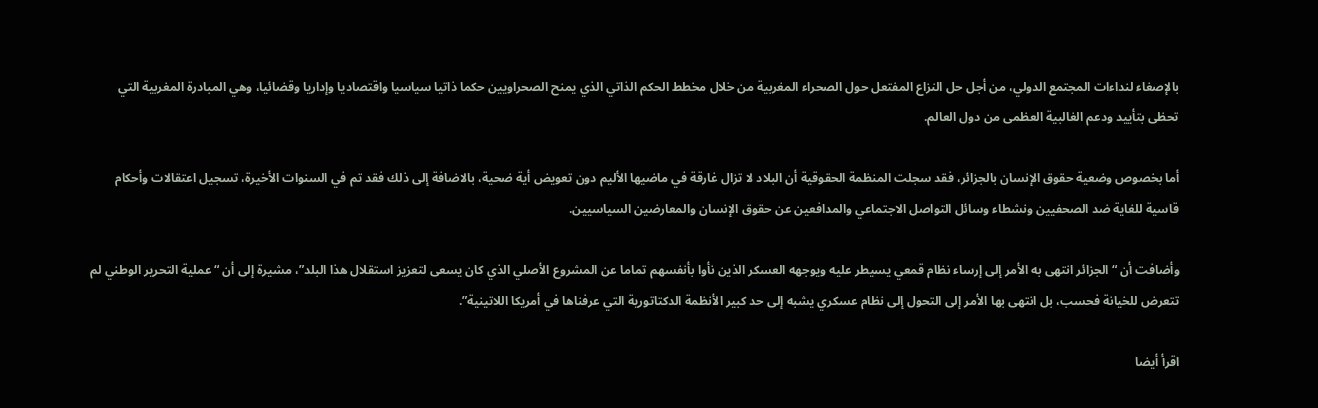بالإصغاء لنداءات المجتمع الدولي، من أجل حل النزاع المفتعل حول الصحراء المغربية من خلال مخطط الحكم الذاتي الذي يمنح الصحراويين حكما ذاتيا سياسيا واقتصاديا وإداريا وقضائيا، وهي المبادرة المغربية التي تحظى بتأييد ودعم الغالبية العظمى من دول العالم.

أما بخصوص وضعية حقوق الإنسان بالجزائر، فقد سجلت المنظمة الحقوقية أن البلاد لا تزال غارقة في ماضيها الأليم دون تعويض أية ضحية، بالاضافة إلى ذلك فقد تم في السنوات الأخيرة، تسجيل اعتقالات وأحكام قاسية للغاية ضد الصحفيين ونشطاء وسائل التواصل الاجتماعي والمدافعين عن حقوق الإنسان والمعارضين السياسيين.

وأضافت أن “الجزائر انتهى به الأمر إلى إرساء نظام قمعي يسيطر عليه ويوجهه العسكر الذين نأوا بأنفسهم تماما عن المشروع الأصلي الذي كان يسعى لتعزيز استقلال هذا البلد”، مشيرة إلى أن “عملية التحرير الوطني لم تتعرض للخيانة فحسب، بل انتهى بها الأمر إلى التحول إلى نظام عسكري يشبه إلى حد كبير الأنظمة الدكتاتورية التي عرفناها في أمريكا اللاتينية”.

اقرأ أيضا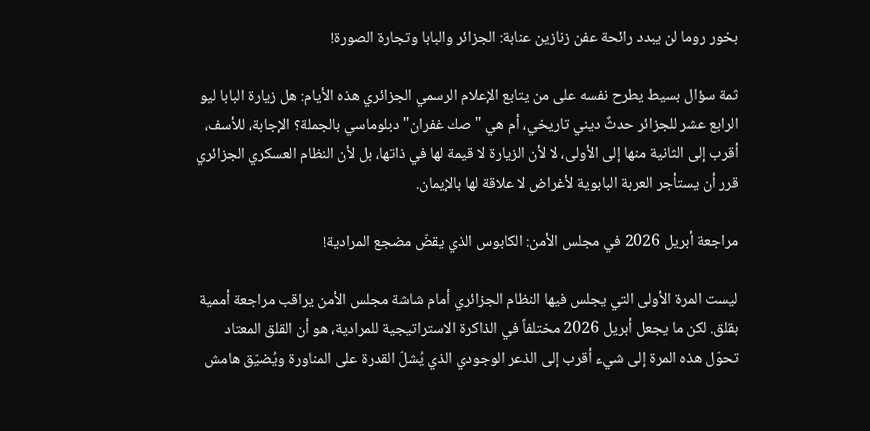بخور روما لن يبدد رائحة عفن زنازين عنابة: الجزائر والبابا وتجارة الصورة!

ثمة سؤال بسيط يطرح نفسه على من يتابع الإعلام الرسمي الجزائري هذه الأيام: هل زيارة البابا ليو الرابع عشر للجزائر حدثٌ ديني تاريخي، أم هي "صك غفران" دبلوماسي بالجملة؟ الإجابة، للأسف، أقرب إلى الثانية منها إلى الأولى، لا لأن الزيارة لا قيمة لها في ذاتها، بل لأن النظام العسكري الجزائري قرر أن يستأجر العربة البابوية لأغراض لا علاقة لها بالإيمان.

مراجعة أبريل 2026 في مجلس الأمن: الكابوس الذي يقضّ مضجع المرادية!

ليست المرة الأولى التي يجلس فيها النظام الجزائري أمام شاشة مجلس الأمن يراقب مراجعة أممية بقلق. لكن ما يجعل أبريل 2026 مختلفاً في الذاكرة الاستراتيجية للمرادية، هو أن القلق المعتاد تحوّل هذه المرة إلى شيء أقرب إلى الذعر الوجودي الذي يُشلّ القدرة على المناورة ويُضيّق هامش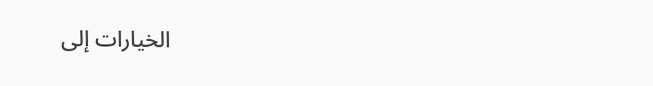الخيارات إلى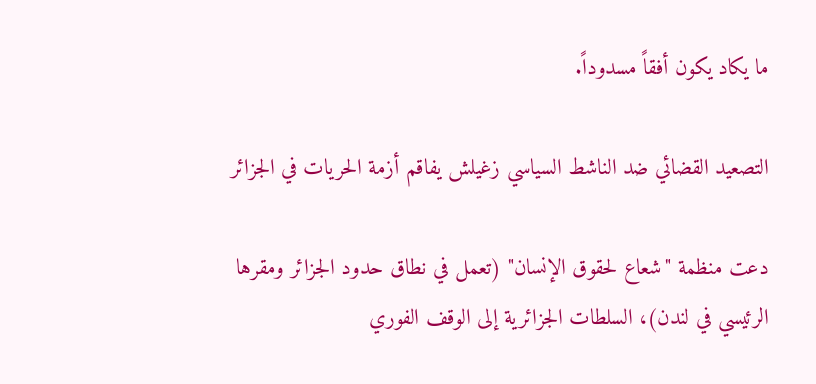ما يكاد يكون أفقاً مسدوداً.

التصعيد القضائي ضد الناشط السياسي زغيلش يفاقم أزمة الحريات في الجزائر

دعت منظمة "شعاع لحقوق الإنسان" (تعمل في نطاق حدود الجزائر ومقرها الرئيسي في لندن)، السلطات الجزائرية إلى الوقف الفوري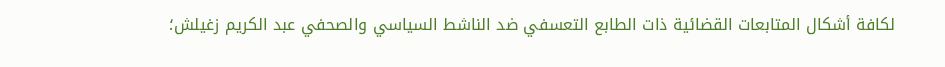لكافة أشكال المتابعات القضائية ذات الطابع التعسفي ضد الناشط السياسي والصحفي عبد الكريم زغيلش؛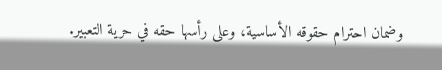وضمان احترام حقوقه الأساسية، وعلى رأسها حقه في حرية التعبير.